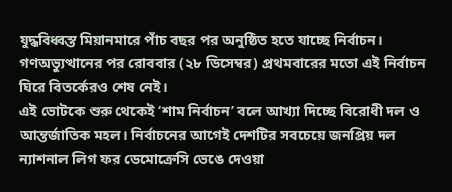যুদ্ধবিধ্বস্ত মিয়ানমারে পাঁচ বছর পর অনুষ্ঠিত হতে যাচ্ছে নির্বাচন। গণঅভ্যুত্থানের পর রোববার (২৮ ডিসেম্বর) প্রথমবারের মতো এই নির্বাচন ঘিরে বিতর্কেরও শেষ নেই।
এই ভোটকে শুরু থেকেই ‘শাম নির্বাচন’ বলে আখ্যা দিচ্ছে বিরোধী দল ও আন্তর্জাতিক মহল। নির্বাচনের আগেই দেশটির সবচেয়ে জনপ্রিয় দল ন্যাশনাল লিগ ফর ডেমোক্রেসি ভেঙে দেওয়া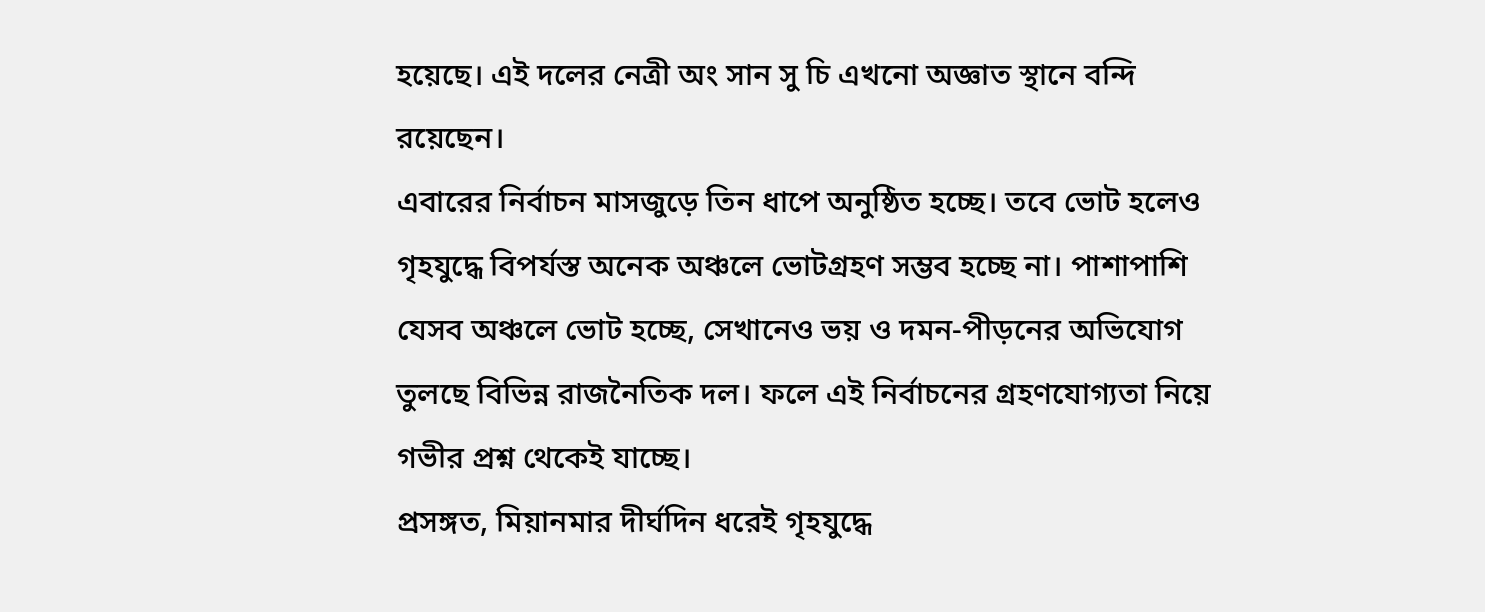হয়েছে। এই দলের নেত্রী অং সান সু চি এখনো অজ্ঞাত স্থানে বন্দি রয়েছেন।
এবারের নির্বাচন মাসজুড়ে তিন ধাপে অনুষ্ঠিত হচ্ছে। তবে ভোট হলেও গৃহযুদ্ধে বিপর্যস্ত অনেক অঞ্চলে ভোটগ্রহণ সম্ভব হচ্ছে না। পাশাপাশি যেসব অঞ্চলে ভোট হচ্ছে, সেখানেও ভয় ও দমন-পীড়নের অভিযোগ তুলছে বিভিন্ন রাজনৈতিক দল। ফলে এই নির্বাচনের গ্রহণযোগ্যতা নিয়ে গভীর প্রশ্ন থেকেই যাচ্ছে।
প্রসঙ্গত, মিয়ানমার দীর্ঘদিন ধরেই গৃহযুদ্ধে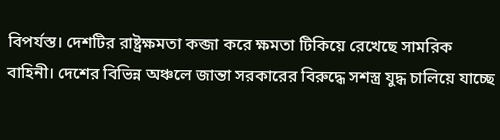বিপর্যস্ত। দেশটির রাষ্ট্রক্ষমতা কব্জা করে ক্ষমতা টিকিয়ে রেখেছে সামরিক বাহিনী। দেশের বিভিন্ন অঞ্চলে জান্তা সরকারের বিরুদ্ধে সশস্ত্র যুদ্ধ চালিয়ে যাচ্ছে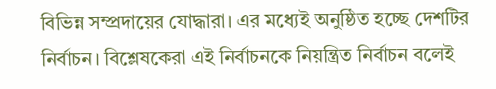বিভিন্ন সম্প্রদায়ের যোদ্ধারা। এর মধ্যেই অনুষ্ঠিত হচ্ছে দেশটির নির্বাচন। বিশ্লেষকেরা এই নির্বাচনকে নিয়ন্ত্রিত নির্বাচন বলেই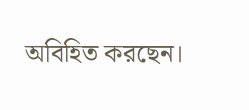অবিহিত করছেন।